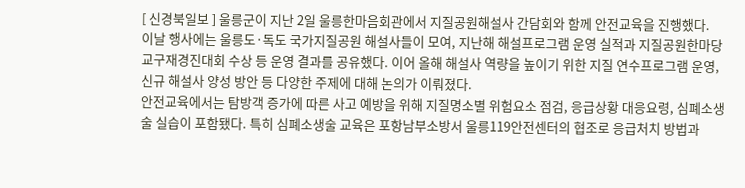[ 신경북일보 ] 울릉군이 지난 2일 울릉한마음회관에서 지질공원해설사 간담회와 함께 안전교육을 진행했다.
이날 행사에는 울릉도·독도 국가지질공원 해설사들이 모여, 지난해 해설프로그램 운영 실적과 지질공원한마당 교구재경진대회 수상 등 운영 결과를 공유했다. 이어 올해 해설사 역량을 높이기 위한 지질 연수프로그램 운영, 신규 해설사 양성 방안 등 다양한 주제에 대해 논의가 이뤄졌다.
안전교육에서는 탐방객 증가에 따른 사고 예방을 위해 지질명소별 위험요소 점검, 응급상황 대응요령, 심폐소생술 실습이 포함됐다. 특히 심폐소생술 교육은 포항남부소방서 울릉119안전센터의 협조로 응급처치 방법과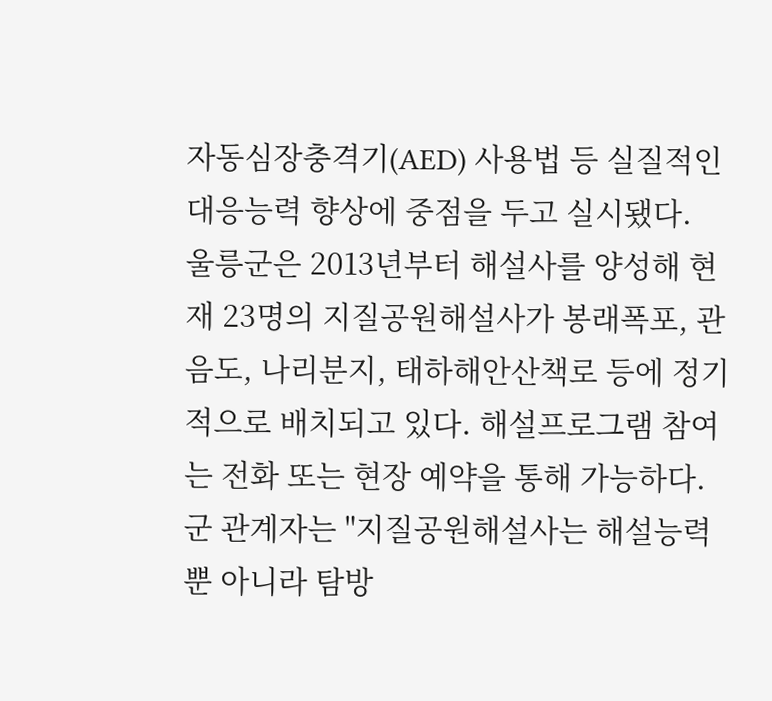자동심장충격기(AED) 사용법 등 실질적인 대응능력 향상에 중점을 두고 실시됐다.
울릉군은 2013년부터 해설사를 양성해 현재 23명의 지질공원해설사가 봉래폭포, 관음도, 나리분지, 태하해안산책로 등에 정기적으로 배치되고 있다. 해설프로그램 참여는 전화 또는 현장 예약을 통해 가능하다.
군 관계자는 "지질공원해설사는 해설능력뿐 아니라 탐방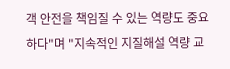객 안전을 책임질 수 있는 역량도 중요하다"며 "지속적인 지질해설 역량 교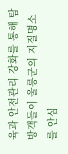육과 안전관리 강화를 통해 탐방객들이 울릉군의 지질명소를 안심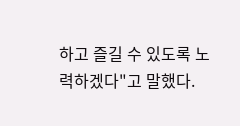하고 즐길 수 있도록 노력하겠다"고 말했다.